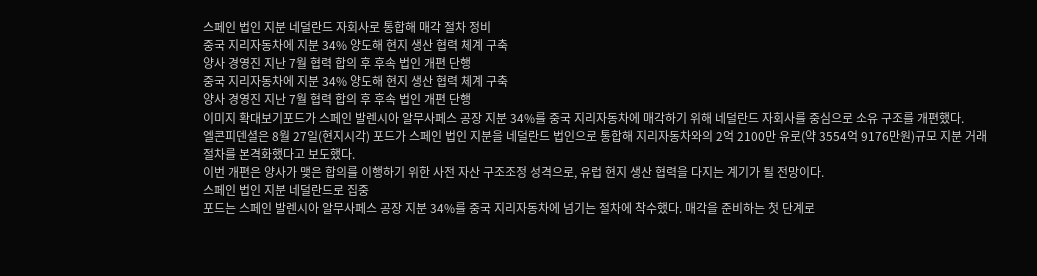스페인 법인 지분 네덜란드 자회사로 통합해 매각 절차 정비
중국 지리자동차에 지분 34% 양도해 현지 생산 협력 체계 구축
양사 경영진 지난 7월 협력 합의 후 후속 법인 개편 단행
중국 지리자동차에 지분 34% 양도해 현지 생산 협력 체계 구축
양사 경영진 지난 7월 협력 합의 후 후속 법인 개편 단행
이미지 확대보기포드가 스페인 발렌시아 알무사페스 공장 지분 34%를 중국 지리자동차에 매각하기 위해 네덜란드 자회사를 중심으로 소유 구조를 개편했다.
엘콘피덴셜은 8월 27일(현지시각) 포드가 스페인 법인 지분을 네덜란드 법인으로 통합해 지리자동차와의 2억 2100만 유로(약 3554억 9176만원)규모 지분 거래 절차를 본격화했다고 보도했다.
이번 개편은 양사가 맺은 합의를 이행하기 위한 사전 자산 구조조정 성격으로, 유럽 현지 생산 협력을 다지는 계기가 될 전망이다.
스페인 법인 지분 네덜란드로 집중
포드는 스페인 발렌시아 알무사페스 공장 지분 34%를 중국 지리자동차에 넘기는 절차에 착수했다. 매각을 준비하는 첫 단계로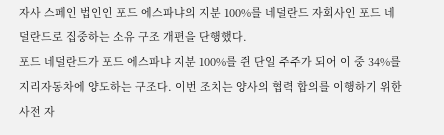자사 스페인 법인인 포드 에스파냐의 지분 100%를 네덜란드 자회사인 포드 네덜란드로 집중하는 소유 구조 개편을 단행했다.
포드 네덜란드가 포드 에스파냐 지분 100%를 쥔 단일 주주가 되어 이 중 34%를 지리자동차에 양도하는 구조다. 이번 조치는 양사의 협력 합의를 이행하기 위한 사전 자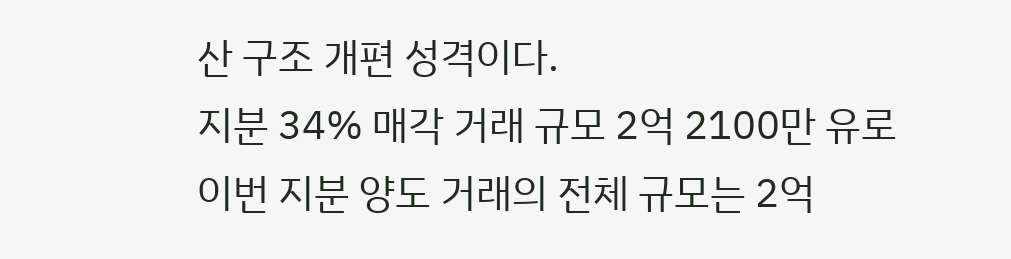산 구조 개편 성격이다.
지분 34% 매각 거래 규모 2억 2100만 유로
이번 지분 양도 거래의 전체 규모는 2억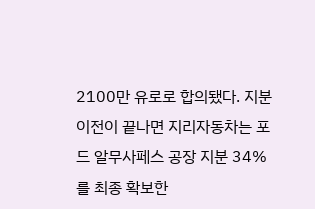2100만 유로로 합의됐다. 지분 이전이 끝나면 지리자동차는 포드 알무사페스 공장 지분 34%를 최종 확보한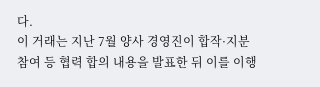다.
이 거래는 지난 7월 양사 경영진이 합작·지분 참여 등 협력 합의 내용을 발표한 뒤 이를 이행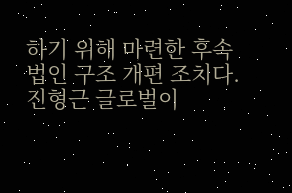하기 위해 마련한 후속 법인 구조 개편 조치다.
진형근 글로벌이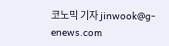코노믹 기자 jinwook@g-enews.com